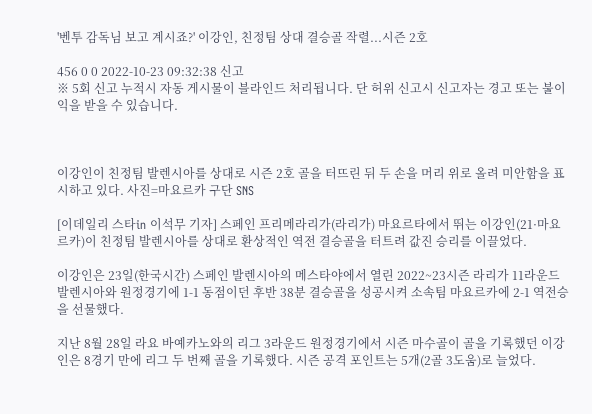'벤투 감독님 보고 계시죠?' 이강인, 친정팀 상대 결승골 작렬...시즌 2호

456 0 0 2022-10-23 09:32:38 신고
※ 5회 신고 누적시 자동 게시물이 블라인드 처리됩니다. 단 허위 신고시 신고자는 경고 또는 불이익을 받을 수 있습니다.



이강인이 친정팀 발렌시아를 상대로 시즌 2호 골을 터뜨린 뒤 두 손을 머리 위로 올려 미안함을 표시하고 있다. 사진=마요르카 구단 SNS

[이데일리 스타in 이석무 기자] 스페인 프리메라리가(라리가) 마요르타에서 뛰는 이강인(21·마요르카)이 친정팀 발렌시아를 상대로 환상적인 역전 결승골을 터트려 값진 승리를 이끌었다.

이강인은 23일(한국시간) 스페인 발렌시아의 메스타야에서 열린 2022~23시즌 라리가 11라운드 발렌시아와 원정경기에 1-1 동점이던 후반 38분 결승골을 성공시켜 소속팀 마요르카에 2-1 역전승을 선물했다.

지난 8월 28일 라요 바예카노와의 리그 3라운드 원정경기에서 시즌 마수골이 골을 기록했던 이강인은 8경기 만에 리그 두 번째 골을 기록했다. 시즌 공격 포인트는 5개(2골 3도움)로 늘었다.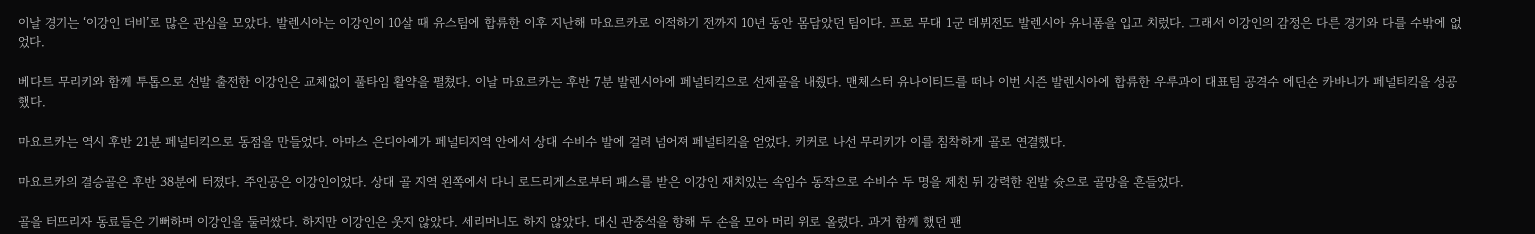이날 경기는 ‘이강인 더비’로 많은 관심을 모았다. 발렌시아는 이강인이 10살 때 유스팀에 합류한 이후 지난해 마요르카로 이적하기 전까지 10년 동안 몸담았던 팀이다. 프로 무대 1군 데뷔전도 발렌시아 유니폼을 입고 치렀다. 그래서 이강인의 감정은 다른 경기와 다를 수밖에 없었다.

베다트 무리키와 함께 투톱으로 선발 출전한 이강인은 교체없이 풀타임 활약을 펼쳤다. 이날 마요르카는 후반 7분 발렌시아에 페널티킥으로 선제골을 내줬다. 맨체스터 유나이티드를 떠나 이번 시즌 발렌시아에 합류한 우루과이 대표팀 공격수 에딘손 카바니가 페널티킥을 성공했다.

마요르카는 역시 후반 21분 페널티킥으로 동점을 만들었다. 아마스 은디아예가 페널티지역 안에서 상대 수비수 발에 걸려 넘어져 페널티킥을 얻었다. 키커로 나선 무리키가 이를 침착하게 골로 연결했다.

마요르카의 결승골은 후반 38분에 터졌다. 주인공은 이강인이었다. 상대 골 지역 왼쪽에서 다니 로드리게스로부터 패스를 받은 이강인 재치있는 속임수 동작으로 수비수 두 명을 제친 뒤 강력한 왼발 슛으로 골망을 흔들었다.

골을 터뜨리자 동료들은 기뻐하며 이강인을 둘러쌌다. 하지만 이강인은 웃지 않았다. 세리머니도 하지 않았다. 대신 관중석을 향해 두 손을 모아 머리 위로 올렸다. 과거 함께 했던 팬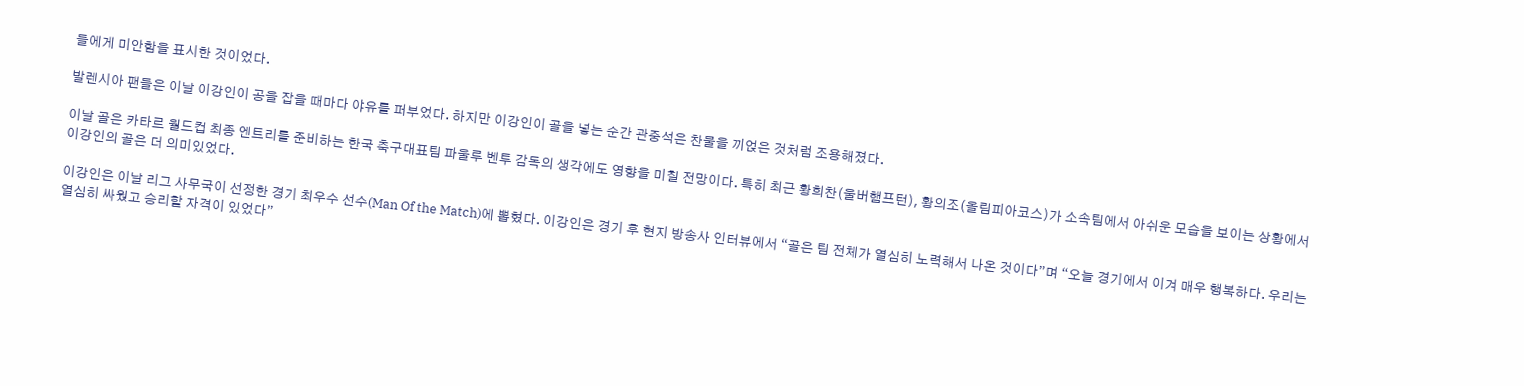들에게 미안함을 표시한 것이었다.

발렌시아 팬들은 이날 이강인이 공을 잡을 때마다 야유를 퍼부었다. 하지만 이강인이 골을 넣는 순간 관중석은 찬물을 끼얹은 것처럼 조용해졌다.

이날 골은 카타르 월드컵 최종 엔트리를 준비하는 한국 축구대표팀 파울루 벤투 감독의 생각에도 영향을 미칠 전망이다. 특히 최근 황희찬(울버햄프턴), 황의조(올림피아코스)가 소속팀에서 아쉬운 모습을 보이는 상황에서 이강인의 골은 더 의미있었다.

이강인은 이날 리그 사무국이 선정한 경기 최우수 선수(Man Of the Match)에 뽑혔다. 이강인은 경기 후 현지 방송사 인터뷰에서 “골은 팀 전체가 열심히 노력해서 나온 것이다”며 “오늘 경기에서 이겨 매우 행복하다. 우리는 열심히 싸웠고 승리할 자격이 있었다”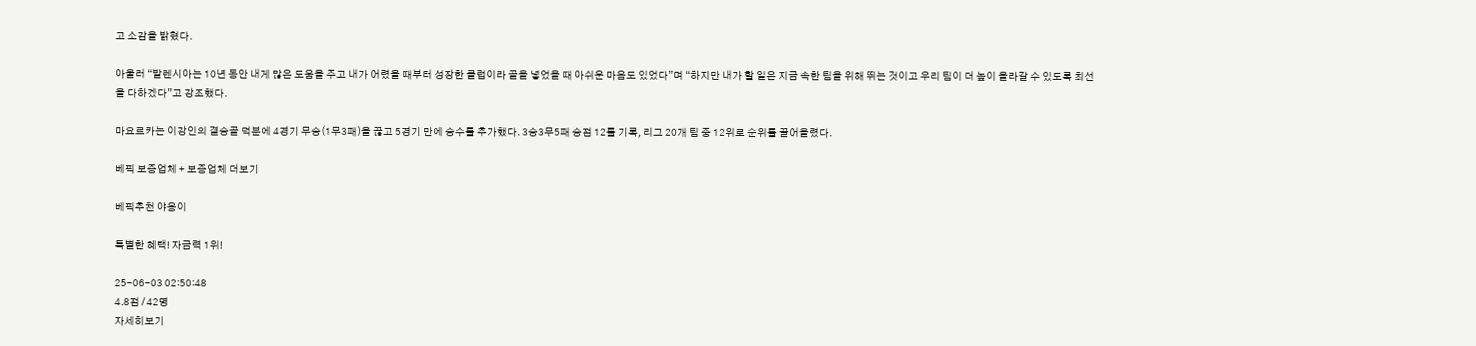고 소감을 밝혔다.

아울러 “발렌시아는 10년 동안 내게 많은 도움을 주고 내가 어렸을 때부터 성장한 클럽이라 골을 넣었을 때 아쉬운 마음도 있었다”며 “하지만 내가 할 일은 지금 속한 팀을 위해 뛰는 것이고 우리 팀이 더 높이 올라갈 수 있도록 최선을 다하겠다”고 강조했다.

마요르카는 이강인의 결승골 덕분에 4경기 무승(1무3패)을 끊고 5경기 만에 승수를 추가했다. 3승3무5패 승점 12를 기록, 리그 20개 팀 중 12위로 순위를 끌어올렸다.

베픽 보증업체 + 보증업체 더보기

베픽추천 야옹이

특별한 혜택! 자금력 1위!

25-06-03 02:50:48
4.8점 / 42명
자세히보기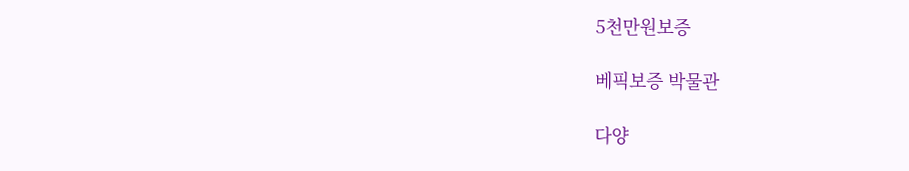5천만원보증

베픽보증 박물관

다양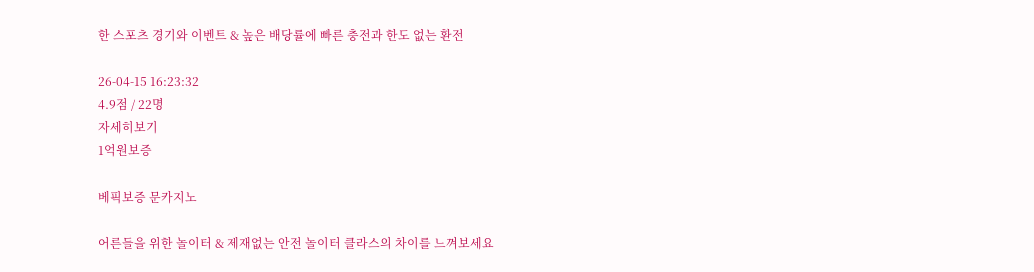한 스포츠 경기와 이벤트 & 높은 배당률에 빠른 충전과 한도 없는 환전

26-04-15 16:23:32
4.9점 / 22명
자세히보기
1억원보증

베픽보증 문카지노

어른들을 위한 놀이터 & 제재없는 안전 놀이터 클라스의 차이를 느껴보세요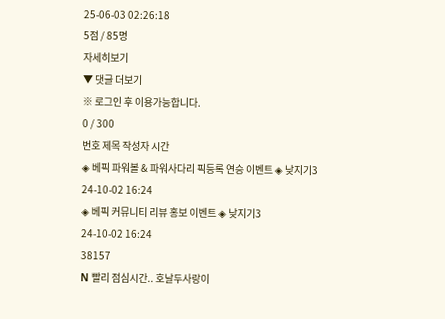25-06-03 02:26:18
5점 / 85명
자세히보기
▼ 댓글 더보기
※ 로그인 후 이용가능합니다.
0 / 300
번호 제목 작성자 시간
◈ 베픽 파워볼 & 파워사다리 픽등록 연승 이벤트 ◈ 낮지기3
24-10-02 16:24
◈ 베픽 커뮤니티 리뷰 홍보 이벤트 ◈ 낮지기3
24-10-02 16:24
38157
N 빨리 점심시간.. 호날두사랑이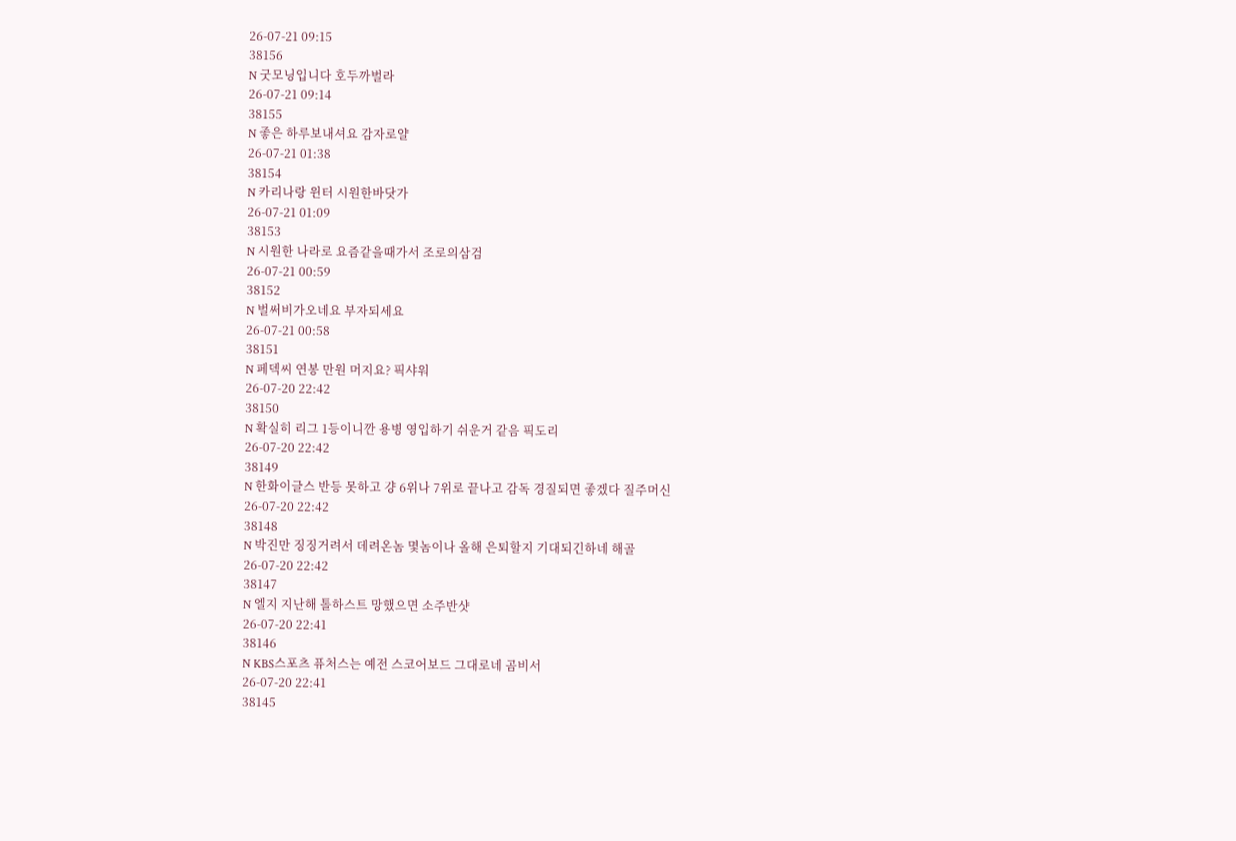26-07-21 09:15
38156
N 굿모닝입니다 호두까벌라
26-07-21 09:14
38155
N 좋은 하루보내셔요 감자로얄
26-07-21 01:38
38154
N 카리나랑 윈터 시원한바닷가
26-07-21 01:09
38153
N 시원한 나라로 요즘같을때가서 조로의삼검
26-07-21 00:59
38152
N 벌써비가오네요 부자되세요
26-07-21 00:58
38151
N 페덱씨 연봉 만원 머지요? 픽샤워
26-07-20 22:42
38150
N 확실히 리그 1등이니깐 용병 영입하기 쉬운거 같음 픽도리
26-07-20 22:42
38149
N 한화이글스 반등 못하고 걍 6위나 7위로 끝나고 감독 경질되면 좋겠다 질주머신
26-07-20 22:42
38148
N 박진만 징징거려서 데려온놈 몇놈이나 올해 은퇴할지 기대되긴하네 해골
26-07-20 22:42
38147
N 엘지 지난해 톨하스트 망했으면 소주반샷
26-07-20 22:41
38146
N KBS스포츠 퓨처스는 예전 스코어보드 그대로네 곰비서
26-07-20 22:41
38145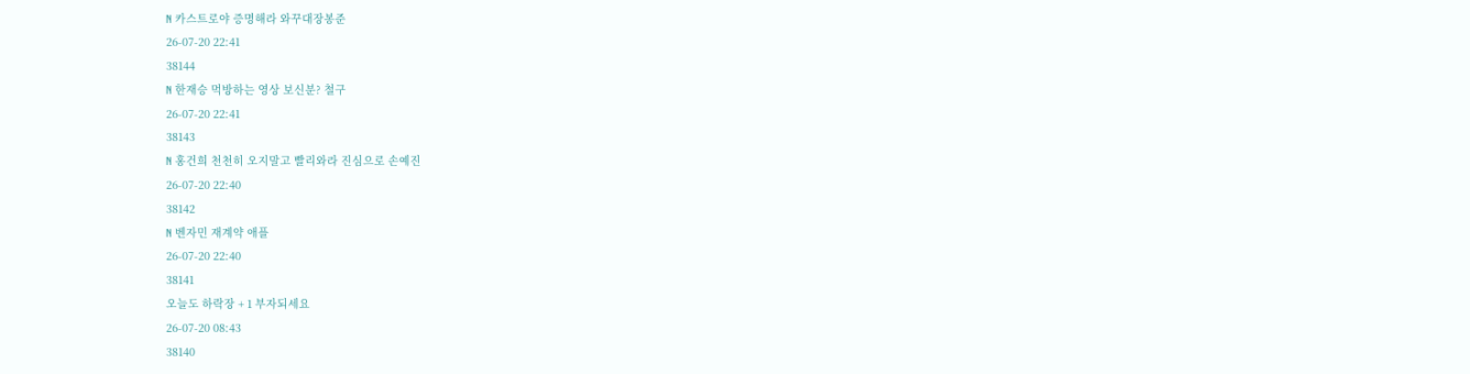N 카스트로야 증명해라 와꾸대장봉준
26-07-20 22:41
38144
N 한재승 먹방하는 영상 보신분? 철구
26-07-20 22:41
38143
N 홍건희 천천히 오지말고 빨리와라 진심으로 손예진
26-07-20 22:40
38142
N 벤자민 재계약 애플
26-07-20 22:40
38141
오늘도 하락장 + 1 부자되세요
26-07-20 08:43
38140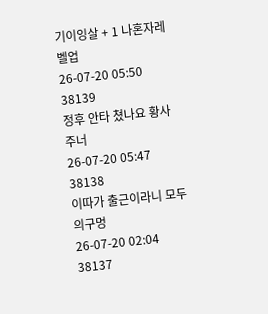기이잉살 + 1 나혼자레벨업
26-07-20 05:50
38139
정후 안타 쳤나요 황사주너
26-07-20 05:47
38138
이따가 출근이라니 모두의구멍
26-07-20 02:04
38137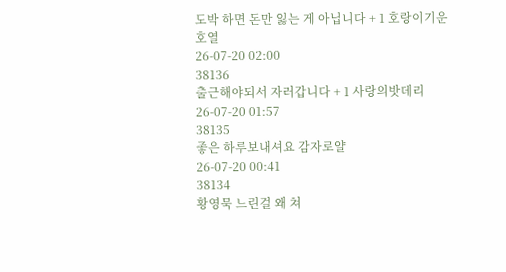도박 하면 돈만 잃는 게 아닙니다 + 1 호랑이기운호열
26-07-20 02:00
38136
출근해야되서 자러갑니다 + 1 사랑의밧데리
26-07-20 01:57
38135
좋은 하루보내셔요 감자로얄
26-07-20 00:41
38134
황영묵 느린걸 왜 쳐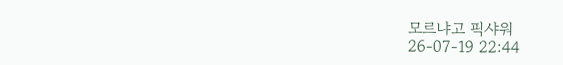모르냐고 픽샤워
26-07-19 22:44